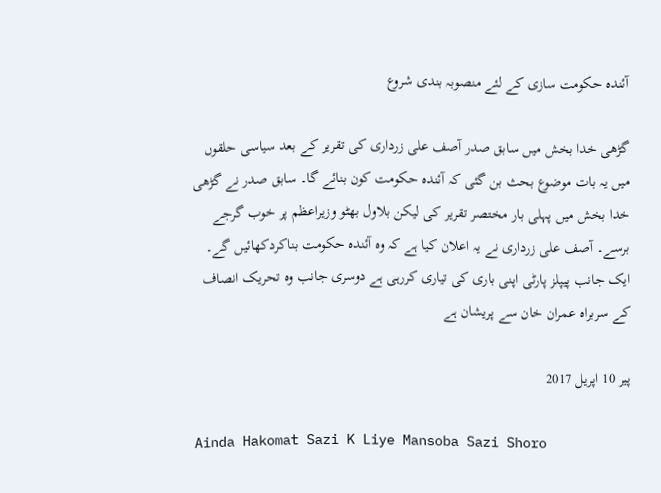آئندہ حکومت سازی کے لئے منصوبہ بندی شروع

گڑھی خدا بخش میں سابق صدر آصف علی زرداری کی تقریر کے بعد سیاسی حلقوں میں یہ بات موضوع بحث بن گئی کہ آئندہ حکومت کون بنائے گا۔ سابق صدر نے گڑھی خدا بخش میں پہلی بار مختصر تقریر کی لیکن بلاول بھٹو وزیراعظم پر خوب گرجے برسے۔ آصف علی زرداری نے یہ اعلان کیا ہے کہ وہ آئندہ حکومت بناکردکھائیں گے۔ ایک جانب پیپلز پارٹی اپنی باری کی تیاری کررہی ہے دوسری جانب وہ تحریک انصاف کے سربراہ عمران خان سے پریشان ہے

پیر 10 اپریل 2017

Ainda Hakomat Sazi K Liye Mansoba Sazi Shoro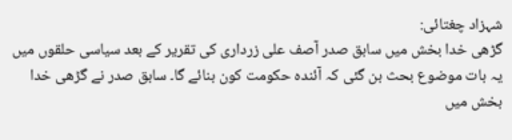شہزاد چغتائی:
گڑھی خدا بخش میں سابق صدر آصف علی زرداری کی تقریر کے بعد سیاسی حلقوں میں یہ بات موضوع بحث بن گئی کہ آئندہ حکومت کون بنائے گا۔ سابق صدر نے گڑھی خدا بخش میں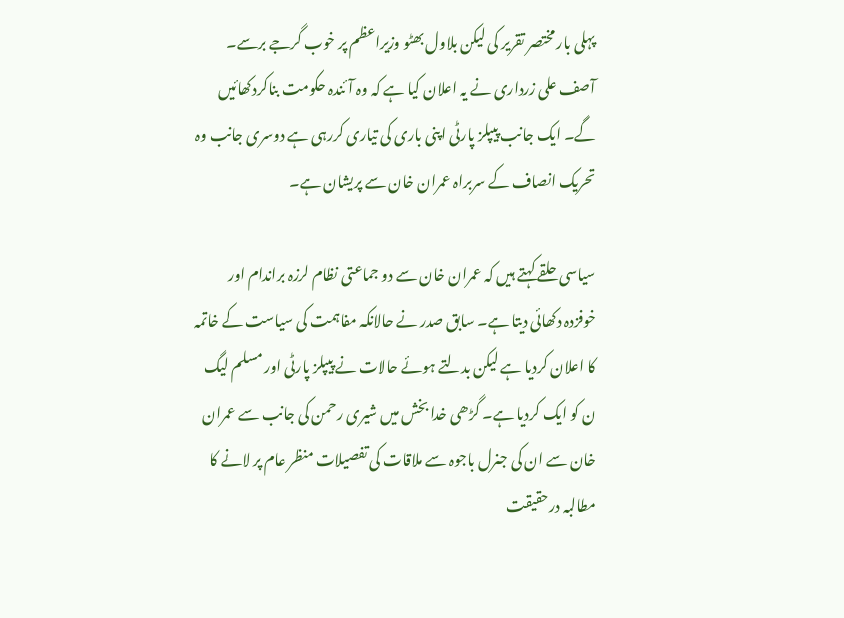پہلی بار مختصر تقریر کی لیکن بلاول بھٹو وزیراعظم پر خوب گرجے برسے۔ آصف علی زرداری نے یہ اعلان کیا ہے کہ وہ آئندہ حکومت بناکردکھائیں گے۔ ایک جانب پیپلز پارٹی اپنی باری کی تیاری کررہی ہے دوسری جانب وہ تحریک انصاف کے سربراہ عمران خان سے پریشان ہے۔

سیاسی حلقے کہتے ہیں کہ عمران خان سے دو جماعتی نظام لرزہ براندام اور خوفزدہ دکھائی دیتا ہے۔ سابق صدر نے حالانکہ مفاہمت کی سیاست کے خاتمہ کا اعلان کردیا ہے لیکن بدلتے ہوئے حالات نے پیپلز پارٹی اور مسلم لیگ ن کو ایک کردیا ہے۔ گڑھی خدا بخش میں شیری رحمن کی جانب سے عمران خان سے ان کی جنرل باجوہ سے ملاقات کی تفصیلات منظر عام پر لانے کا مطالبہ درحقیقت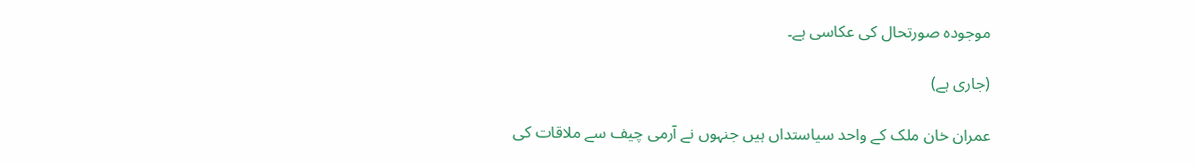موجودہ صورتحال کی عکاسی ہے۔

(جاری ہے)

عمران خان ملک کے واحد سیاستداں ہیں جنہوں نے آرمی چیف سے ملاقات کی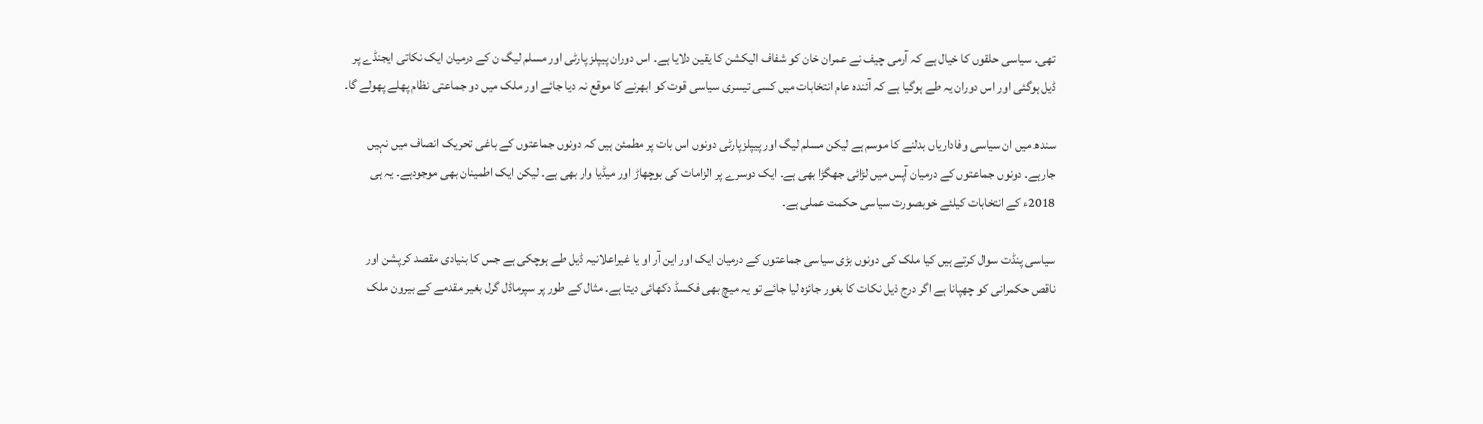تھی۔ سیاسی حلقوں کا خیال ہے کہ آرمی چیف نے عمران خان کو شفاف الیکشن کا یقین دلایا ہے۔ اس دوران پیپلز پارٹی اور مسلم لیگ ن کے درمیان ایک نکاتی ایجنڈے پر ڈیل ہوگئی اور اس دوران یہ طے ہوگیا ہے کہ آئندہ عام انتخابات میں کسی تیسری سیاسی قوت کو ابھرنے کا موقع نہ دیا جائے اور ملک میں دو جماعتی نظام پھلے پھولے گا۔

سندھ میں ان سیاسی وفاداریاں بدلنے کا موسم ہے لیکن مسلم لیگ اور پیپلزپارٹی دونوں اس بات پر مطمئن ہیں کہ دونوں جماعتوں کے باغی تحریک انصاف میں نہیں جارہے۔ دونوں جماعتوں کے درمیان آپس میں لڑائی جھگڑا بھی ہے۔ ایک دوسرے پر الزامات کی بوچھاڑ اور میڈیا وار بھی ہے۔ لیکن ایک اطمینان بھی موجودہے۔ یہ ہی 2018ء کے انتخابات کیلئے خوبصورت سیاسی حکمت عملی ہے۔

سیاسی پنڈت سوال کرتے ہیں کیا ملک کی دونوں بڑی سیاسی جماعتوں کے درمیان ایک اور این آر او یا غیراعلانیہ ڈیل طے ہوچکی ہے جس کا بنیادی مقصد کرپشن اور ناقص حکمرانی کو چھپانا ہے اگر درج ذیل نکات کا بغور جائزہ لیا جائے تو یہ میچ بھی فکسڈ دکھائی دیتا ہے۔ مثال کے طور پر سپرماڈل گرل بغیر مقدمے کے بیرون ملک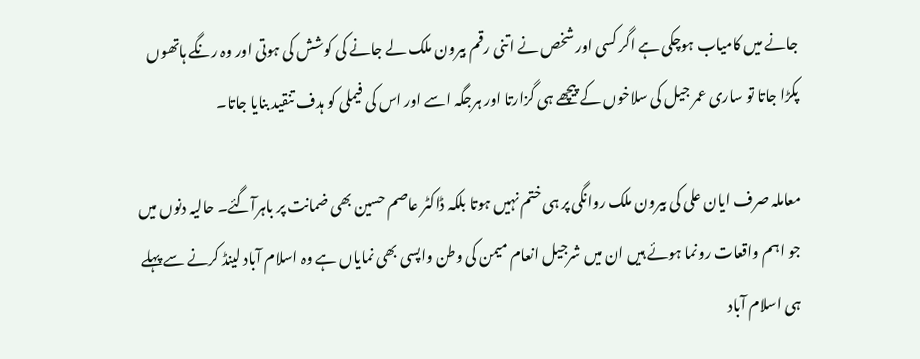جانے میں کامیاب ہوچکی ہے اگر کسی اور شخص نے اتنی رقم بیرون ملک لے جانے کی کوشش کی ہوتی اور وہ رنگے ہاتھوں پکڑا جاتا تو ساری عمر جیل کی سلاخوں کے پیچھے ہی گزارتا اور ہرجگہ اسے اور اس کی فیملی کو ہدف تنقید بنایا جاتا۔

معاملہ صرف ایان علی کی بیرون ملک روانگی پر ہی ختم نہیں ہوتا بلکہ ڈاکٹر عاصم حسین بھی ضمانت پر باہرآگئے۔ حالیہ دنوں میں جو اہم واقعات رونما ہوئے ہیں ان میں شرجیل انعام میمن کی وطن واپسی بھی نمایاں ہے وہ اسلام آباد لینڈ کرنے سے پہلے ہی اسلام آباد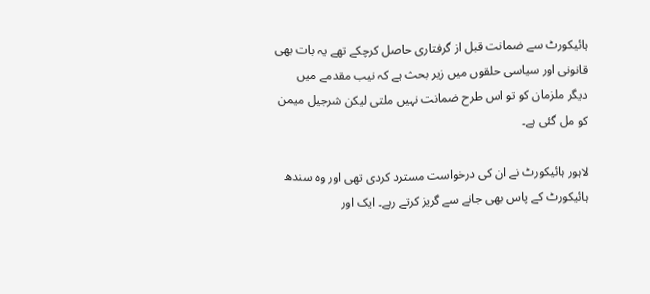ہائیکورٹ سے ضمانت قبل از گرفتاری حاصل کرچکے تھے یہ بات بھی قانونی اور سیاسی حلقوں میں زیر بحث ہے کہ نیب مقدمے میں دیگر ملزمان کو تو اس طرح ضمانت نہیں ملتی لیکن شرجیل میمن کو مل گئی ہے۔

لاہور ہائیکورٹ نے ان کی درخواست مسترد کردی تھی اور وہ سندھ ہائیکورٹ کے پاس بھی جانے سے گریز کرتے رہے۔ ایک اور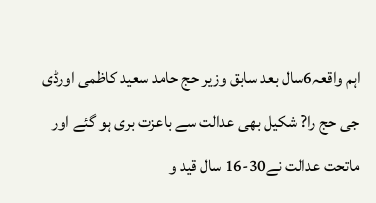اہم واقعہ6سال بعد سابق وزیر حج حامد سعید کاظمی اورڈی جی حج را? شکیل بھی عدالت سے باعزت بری ہو گئے اور ماتحت عدالت نے30-16 سال قید و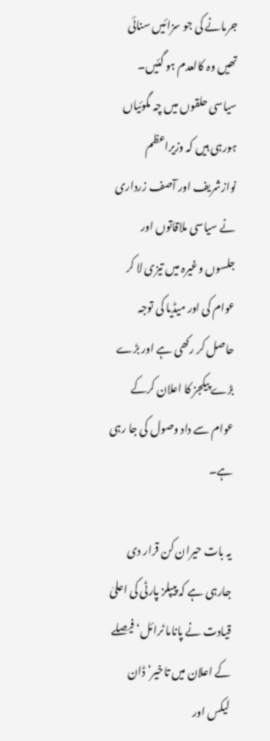جرمانے کی جو سزائیں سنائی تھیں وہ کالعدم ہو گئیں۔ سیاسی حلقوں میں چہ مگوئیاں ہورہی ہیں کہ وزیراعظم نوازشریف اور آصف زرداری نے سیاسی ملاقاتوں اور جلسوں وغیرہ میں تیزی لا کر عوام کی اور میڈیا کی توجہ حاصل کر رکھی ہے اور بڑے بڑے پیکجز کا اعلان کرکے عوام سے داد وصول کی جا رہی ہے۔

یہ بات حیران کن قرار دی جارہی ہے کہ پیپلز پارٹی کی اعلیٰ قیادت نے پاناما ٹرائل‘ فیصلے کے اعلان میں تاخیر‘ ڈان لیکس اور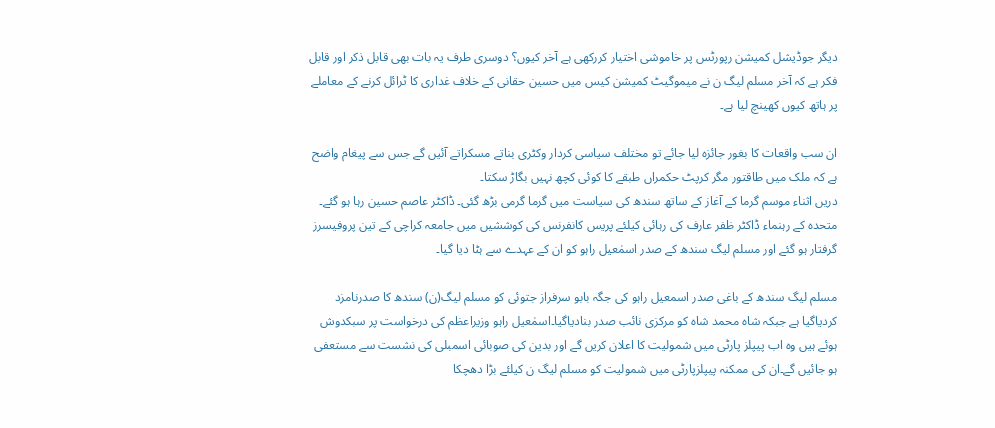دیگر جوڈیشل کمیشن رپورٹس پر خاموشی اختیار کررکھی ہے آخر کیوں؟ دوسری طرف یہ بات بھی قابل ذکر اور قابل فکر ہے کہ آخر مسلم لیگ ن نے میموگیٹ کمیشن کیس میں حسین حقانی کے خلاف غداری کا ٹرائل کرنے کے معاملے پر ہاتھ کیوں کھینچ لیا ہے۔

ان سب واقعات کا بغور جائزہ لیا جائے تو مختلف سیاسی کردار وکٹری بناتے مسکراتے آئیں گے جس سے پیغام واضح ہے کہ ملک میں طاقتور مگر کرپٹ حکمراں طبقے کا کوئی کچھ نہیں بگاڑ سکتا۔
دریں اثناء موسم گرما کے آغاز کے ساتھ سندھ کی سیاست میں گرما گرمی بڑھ گئی۔ ڈاکٹر عاصم حسین رہا ہو گئے۔ متحدہ کے رہنماء ڈاکٹر ظفر عارف کی رہائی کیلئے پریس کانفرنس کی کوششیں میں جامعہ کراچی کے تین پروفیسرز گرفتار ہو گئے اور مسلم لیگ سندھ کے صدر اسمٰعیل راہو کو ان کے عہدے سے ہٹا دیا گیا۔

مسلم لیگ سندھ کے باغی صدر اسمعیل راہو کی جگہ بابو سرفراز جتوئی کو مسلم لیگ(ن) سندھ کا صدرنامزد کردیاگیا ہے جبکہ شاہ محمد شاہ کو مرکزی نائب صدر بنادیاگیا۔اسمٰعیل راہو وزیراعظم کی درخواست پر سبکدوش ہوئے ہیں وہ اب پیپلز پارٹی میں شمولیت کا اعلان کریں گے اور بدین کی صوبائی اسمبلی کی نشست سے مستعفی ہو جائیں گے۔ان کی ممکنہ پیپلزپارٹی میں شمولیت کو مسلم لیگ ن کیلئے بڑا دھچکا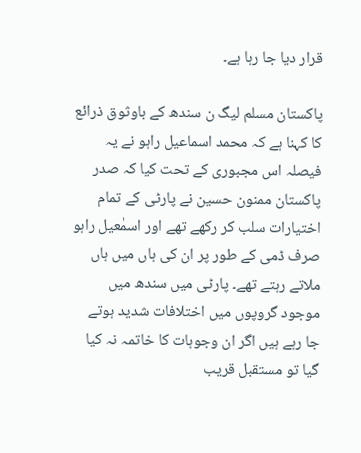قرار دیا جا رہا ہے۔

پاکستان مسلم لیگ ن سندھ کے باوثوق ذرائع کا کہنا ہے کہ محمد اسماعیل راہو نے یہ فیصلہ اس مجبوری کے تحت کیا کہ صدر پاکستان ممنون حسین نے پارٹی کے تمام اختیارات سلب کر رکھے تھے اور اسمٰعیل راہو صرف ڈمی کے طور پر ان کی ہاں میں ہاں ملاتے رہتے تھے۔ پارٹی میں سندھ میں موجود گروپوں میں اختلافات شدید ہوتے جا رہے ہیں اگر ان وجوہات کا خاتمہ نہ کیا گیا تو مستقبل قریب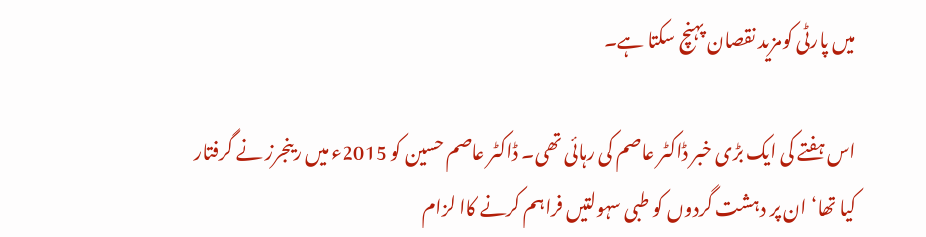میں پارٹی کومزید نقصان پہنچ سکتا ہے۔

اس ہفتے کی ایک بڑی خبر ڈاکٹر عاصم کی رہائی تھی۔ ڈاکٹر عاصم حسین کو 2015ء میں رینجرز نے گرفتار کیا تھا‘ ان پر دہشت گردوں کو طبی سہولتیں فراہم کرنے کاا لزام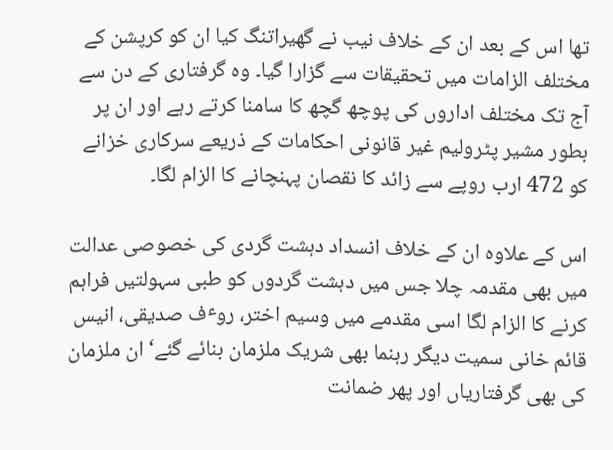تھا اس کے بعد ان کے خلاف نیب نے گھیراتنگ کیا ان کو کرپشن کے مختلف الزامات میں تحقیقات سے گزارا گیا۔ وہ گرفتاری کے دن سے آج تک مختلف اداروں کی پوچھ گچھ کا سامنا کرتے رہے اور ان پر بطور مشیر پٹرولیم غیر قانونی احکامات کے ذریعے سرکاری خزانے کو 472 ارب روپے سے زائد کا نقصان پہنچانے کا الزام لگا۔

اس کے علاوہ ان کے خلاف انسداد دہشت گردی کی خصوصی عدالت میں بھی مقدمہ چلا جس میں دہشت گردوں کو طبی سہولتیں فراہم کرنے کا الزام لگا اسی مقدمے میں وسیم اختر، روٴف صدیقی، انیس قائم خانی سمیت دیگر رہنما بھی شریک ملزمان بنائے گئے‘ ان ملزمان کی بھی گرفتاریاں اور پھر ضمانت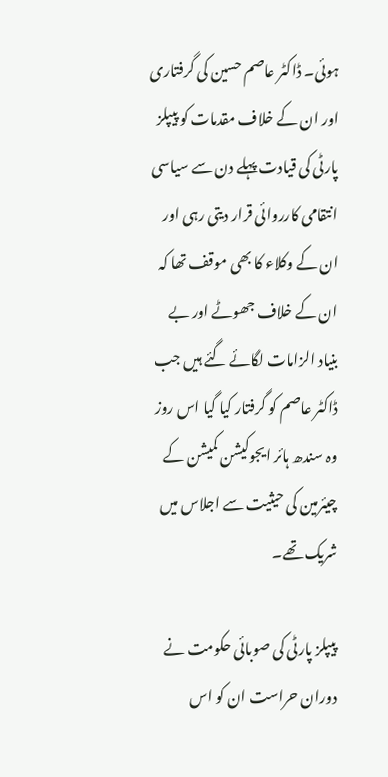ہوئی۔ ڈاکٹر عاصم حسین کی گرفتاری اور ان کے خلاف مقدمات کو پیپلز پارٹی کی قیادت پہلے دن سے سیاسی انتقامی کارروائی قرار دیتی رہی اور ان کے وکلاء کا بھی موقف تھا کہ ان کے خلاف جھوٹے اور بے بنیاد الزامات لگائے گئے ہیں جب ڈاکٹر عاصم کو گرفتار کیا گیا اس روز وہ سندھ ہائر ایجوکیشن کمیشن کے چیئرمین کی حیثیت سے اجلاس میں شریک تھے۔

پیپلز پارٹی کی صوبائی حکومت نے دوران حراست ان کو اس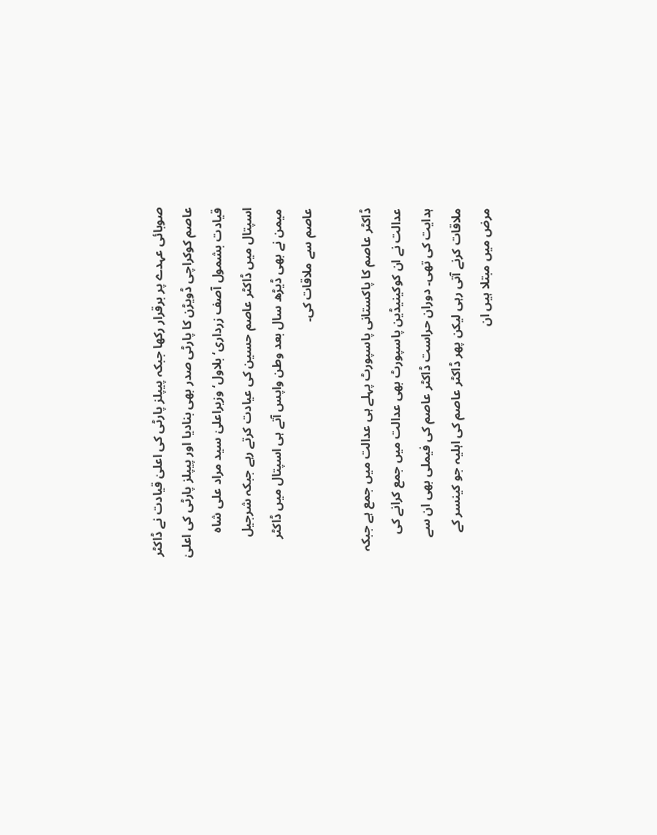صوبائی عہدے پر برقرار رکھا جبکہ پیپلز پارٹی کی اعلیٰ قیادت نے ڈاکٹر عاصم کوکراچی ڈویڑن کا پارٹی صدر بھی بنادیا اور پیپلز پارٹی کی اعلیٰ قیادت بشمول آصف زرداری‘ بلاول‘ وزیراعلیٰ سید مراد علی شاہ اسپتال میں ڈاکٹر عاصم حسین کی عیادت کرتے رہے جبکہ شرجیل میمن نے بھی ڈیڑھ سال بعد وطن واپس آتے ہی اسپتال میں ڈاکٹر عاصم سے ملاقات کی۔

ڈاکٹر عاصم کا پاکستانی پاسپورٹ پہلے ہی عدالت میں جمع ہے جبکہ عدالت نے ان کوکینیڈین پاسپورٹ بھی عدالت میں جمع کرانے کی ہدایت کی تھی۔ دوران حراست ڈاکٹر عاصم کی فیملی بھی ان سے ملاقات کرنے آتی رہی لیکن پھر ڈاکٹر عاصم کی اہلیہ جو کینسر کے مرض میں مبتلا ہیں ان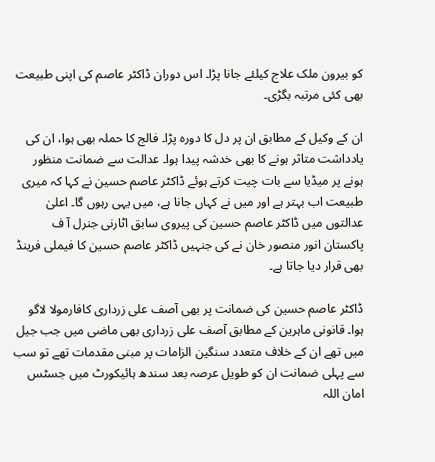کو بیرون ملک علاج کیلئے جانا پڑا۔ اس دوران ڈاکٹر عاصم کی اپنی طبیعت بھی کئی مرتبہ بگڑی۔

ان کے وکیل کے مطابق ان پر دل کا دورہ پڑا۔ فالج کا حملہ بھی ہوا، ان کی یادداشت متاثر ہونے کا بھی خدشہ پیدا ہوا۔ عدالت سے ضمانت منظور ہونے پر میڈیا سے بات چیت کرتے ہوئے ڈاکٹر عاصم حسین نے کہا کہ میری طبیعت اب بہتر ہے اور میں نے کہاں جانا ہے، میں یہی رہوں گا۔ اعلیٰ عدالتوں میں ڈاکٹر عاصم حسین کی پیروی سابق اٹارنی جنرل آ ف پاکستان انور منصور خان نے کی جنہیں ڈاکٹر عاصم حسین کا فیملی فرینڈ بھی قرار دیا جاتا ہے۔

ڈاکٹر عاصم حسین کی ضمانت پر بھی آصف علی زرداری کافارمولا لاگو ہوا۔ قانونی ماہرین کے مطابق آصف علی زرداری بھی ماضی میں جب جیل میں تھے ان کے خلاف متعدد سنگین الزامات پر مبنی مقدمات تھے تو سب سے پہلی ضمانت ان کو طویل عرصہ بعد سندھ ہائیکورٹ میں جسٹس امان اللہ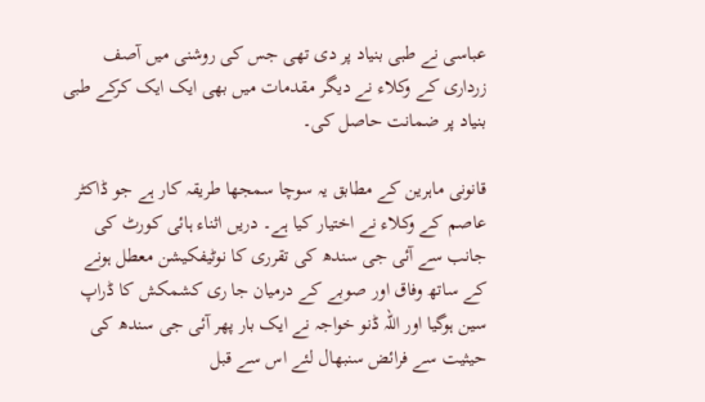عباسی نے طبی بنیاد پر دی تھی جس کی روشنی میں آصف زرداری کے وکلاء نے دیگر مقدمات میں بھی ایک ایک کرکے طبی بنیاد پر ضمانت حاصل کی۔

قانونی ماہرین کے مطابق یہ سوچا سمجھا طریقہ کار ہے جو ڈاکٹر عاصم کے وکلاء نے اختیار کیا ہے۔ دریں اثناء ہائی کورٹ کی جانب سے آئی جی سندھ کی تقرری کا نوٹیفکیشن معطل ہونے کے ساتھ وفاق اور صوبے کے درمیان جا ری کشمکش کا ڈراپ سین ہوگیا اور اللہ ڈنو خواجہ نے ایک بار پھر آئی جی سندھ کی حیثیت سے فرائض سنبھال لئے اس سے قبل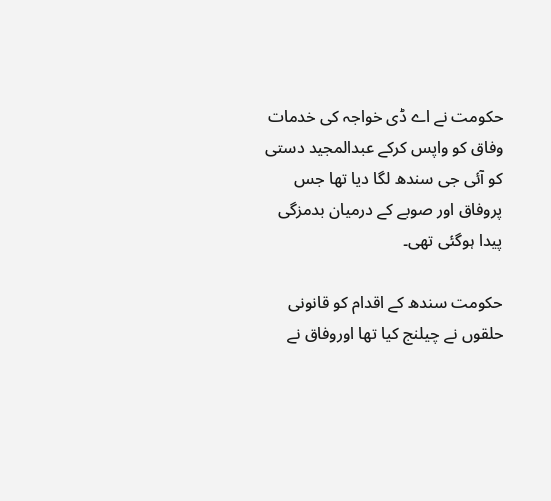حکومت نے اے ڈی خواجہ کی خدمات وفاق کو واپس کرکے عبدالمجید دستی کو آئی جی سندھ لگا دیا تھا جس پروفاق اور صوبے کے درمیان بدمزگی پیدا ہوگئی تھی۔

حکومت سندھ کے اقدام کو قانونی حلقوں نے چیلنج کیا تھا اوروفاق نے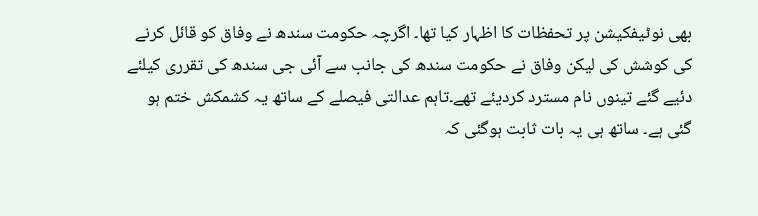بھی نوٹیفکیشن پر تحفظات کا اظہار کیا تھا۔ اگرچہ حکومت سندھ نے وفاق کو قائل کرنے کی کوشش کی لیکن وفاق نے حکومت سندھ کی جانب سے آئی جی سندھ کی تقرری کیلئے دئیے گئے تینوں نام مسترد کردیئے تھے۔تاہم عدالتی فیصلے کے ساتھ یہ کشمکش ختم ہو گئی ہے۔ ساتھ ہی یہ بات ثابت ہوگئی کہ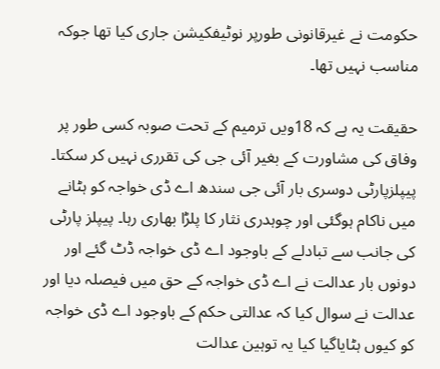حکومت نے غیرقانونی طورپر نوٹیفکیشن جاری کیا تھا جوکہ مناسب نہیں تھا۔

حقیقت یہ ہے کہ 18ویں ترمیم کے تحت صوبہ کسی طور پر وفاق کی مشاورت کے بغیر آئی جی کی تقرری نہیں کر سکتا۔ پیپلزپارٹی دوسری بار آئی جی سندھ اے ڈی خواجہ کو ہٹانے میں ناکام ہوگئی اور چوہدری نثار کا پلڑا بھاری رہا۔ پیپلز پارٹی کی جانب سے تبادلے کے باوجود اے ڈی خواجہ ڈٹ گئے اور دونوں بار عدالت نے اے ڈی خواجہ کے حق میں فیصلہ دیا اور عدالت نے سوال کیا کہ عدالتی حکم کے باوجود اے ڈی خواجہ کو کیوں ہٹایاگیا کیا یہ توہین عدالت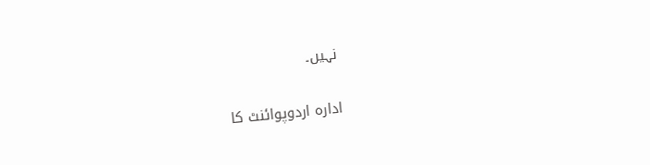نہیں۔

ادارہ اردوپوائنٹ کا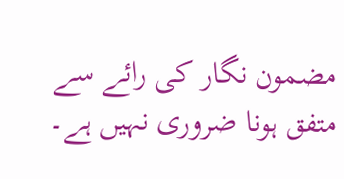مضمون نگار کی رائے سے متفق ہونا ضروری نہیں ہے۔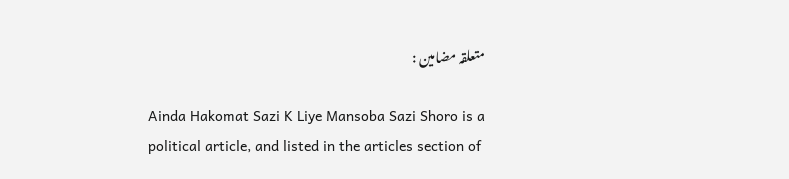متعلقہ مضامین :

Ainda Hakomat Sazi K Liye Mansoba Sazi Shoro is a political article, and listed in the articles section of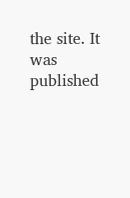the site. It was published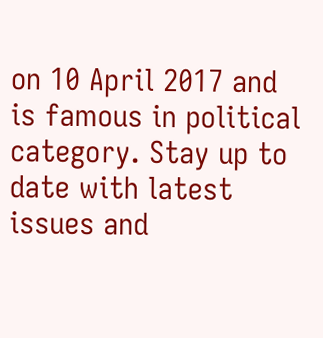on 10 April 2017 and is famous in political category. Stay up to date with latest issues and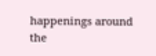happenings around the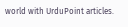world with UrduPoint articles.